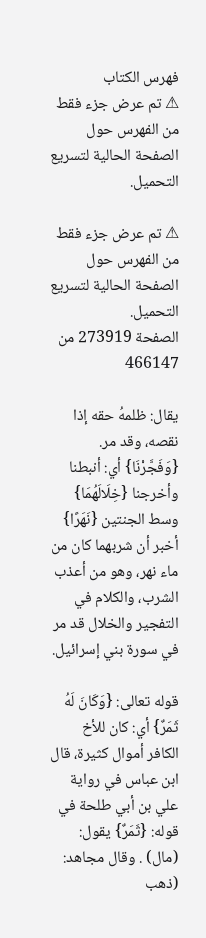فهرس الكتاب
⚠ تم عرض جزء فقط من الفهرس حول الصفحة الحالية لتسريع التحميل.

⚠ تم عرض جزء فقط من الفهرس حول الصفحة الحالية لتسريع التحميل.
الصفحة 273919 من 466147

يقال: ظلمهُ حقه إذا نقصه، وقد مر. {وَفَجَّرْنَا} أي: أنبطنا وأخرجنا {خِلَالَهُمَا} وسط الجنتين {نَهَرًا} أخبر أن شربهما كان من ماء نهر، وهو من أعذب الشرب، والكلام في التفجير والخلال قد مر في سورة بني إسرائيل.

قوله تعالى: {وَكَانَ لَهُ ثَمَرٌ} أي: كان للأخ الكافر أموال كثيرة، قال ابن عباس في رواية علي بن أبي طلحة في قوله: {ثَمَرٌ} يقول: (مال) . وقال مجاهد: (ذهب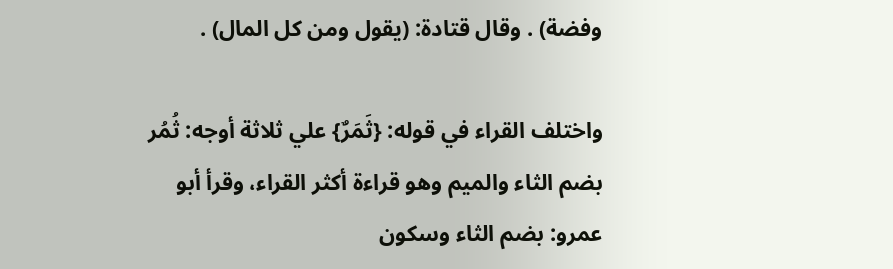وفضة) . وقال قتادة: (يقول ومن كل المال) .

واختلف القراء في قوله: {ثَمَرٌ} علي ثلاثة أوجه: ثُمُر بضم الثاء والميم وهو قراءة أكثر القراء، وقرأ أبو عمرو: بضم الثاء وسكون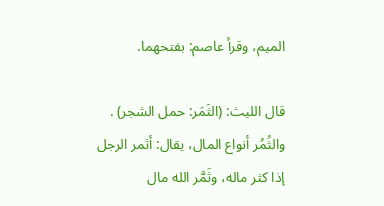الميم، وقرأ عاصم: بفتحهما.

قال الليث: (الثَمَر: حمل الشجر) . والثُمُر أنواع المال، يقال: أثمر الرجل إذا كثر ماله، وثَمَّر الله مال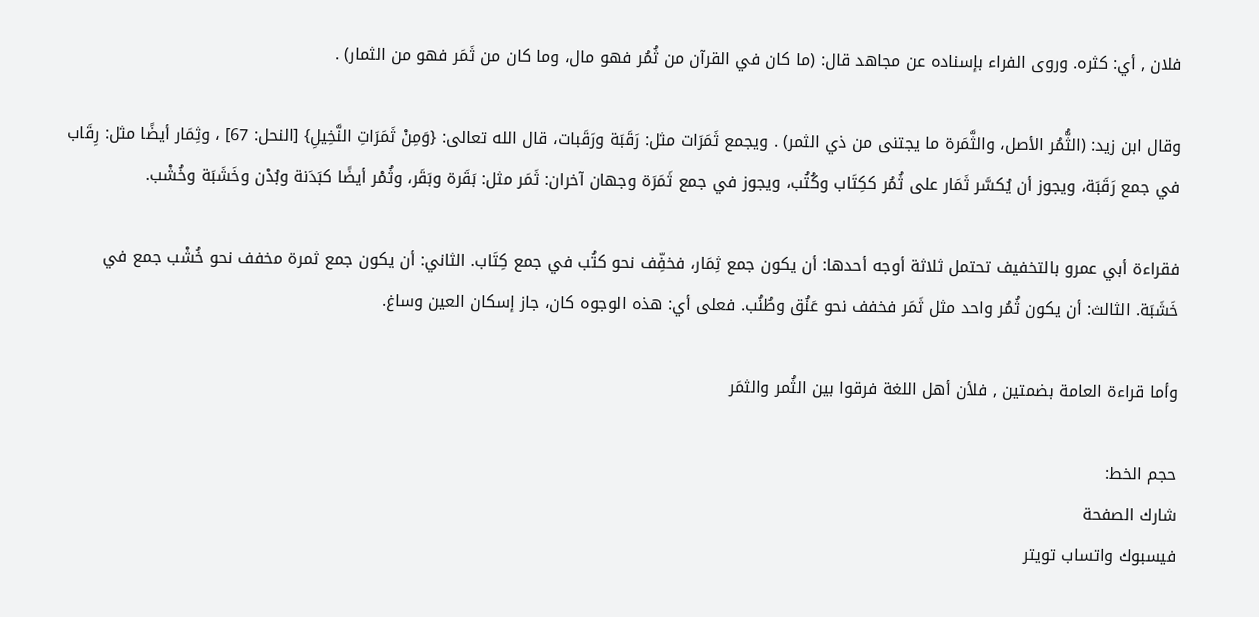فلان , أي: كثره. وروى الفراء بإسناده عن مجاهد قال: (ما كان في القرآن من ثُمُر فهو مال، وما كان من ثَمَر فهو من الثمار) .

وقال ابن زيد: (الثُّمُر الأصل، والثَّمَرة ما يجتنى من ذي الثمر) . ويجمع ثَمَرَات مثل: رَقَبَة ورَقَبات، قال الله تعالى: {وَمِنْ ثَمَرَاتِ النَّخِيلِ} [النحل: 67] ، وثِمَار أيضًا مثل: رِقَاب في جمع رَقَبَة، ويجوز أن يُكسَّر ثَمَار على ثُمُر ككِتَاب وكُتُب، ويجوز في جمع ثَمَرَة وجهان آخران: ثَمَر مثل: بَقَرة وبَقَر، وثُمْر أيضًا كبَدَنة وبُدْن وخَشَبَة وخُشْب.

فقراءة أبي عمرو بالتخفيف تحتمل ثلاثة أوجه أحدها: أن يكون جمع ثِمَار، فخفِّف نحو كتُب في جمع كِتَاب. الثاني: أن يكون جمع ثمرة مخفف نحو خُشْب جمع في خَشَبَة. الثالث: أن يكون ثُمُر واحد مثل ثَمَر فخفف نحو عَنُق وطُنُب. فعلى أي: هذه الوجوه كان، جاز إسكان العين وساغ.

وأما قراءة العامة بضمتين , فلأن أهل اللغة فرقوا بين الثُمر والثمَر

حجم الخط:
شارك الصفحة
فيسبوك واتساب تويتر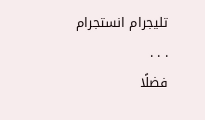تليجرام انستجرام
. . .
فضلًا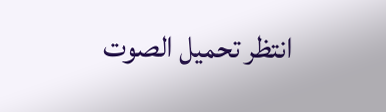انتظر تحميل الصوت